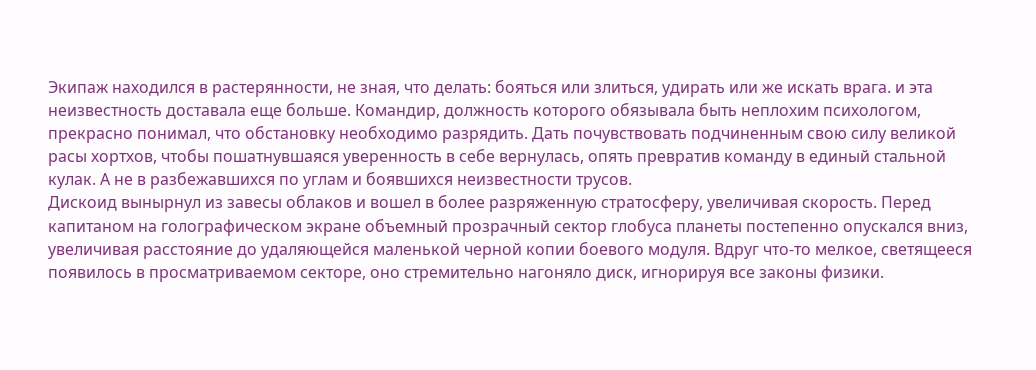Экипаж находился в растерянности, не зная, что делать: бояться или злиться, удирать или же искать врага. и эта неизвестность доставала еще больше. Командир, должность которого обязывала быть неплохим психологом, прекрасно понимал, что обстановку необходимо разрядить. Дать почувствовать подчиненным свою силу великой расы хортхов, чтобы пошатнувшаяся уверенность в себе вернулась, опять превратив команду в единый стальной кулак. А не в разбежавшихся по углам и боявшихся неизвестности трусов.
Дискоид вынырнул из завесы облаков и вошел в более разряженную стратосферу, увеличивая скорость. Перед капитаном на голографическом экране объемный прозрачный сектор глобуса планеты постепенно опускался вниз, увеличивая расстояние до удаляющейся маленькой черной копии боевого модуля. Вдруг что-то мелкое, светящееся появилось в просматриваемом секторе, оно стремительно нагоняло диск, игнорируя все законы физики.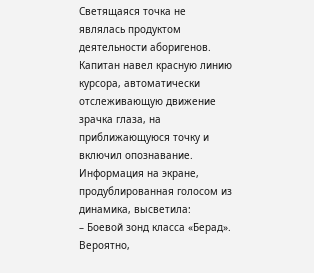Светящаяся точка не являлась продуктом деятельности аборигенов. Капитан навел красную линию курсора, автоматически отслеживающую движение зрачка глаза, на приближающуюся точку и включил опознавание. Информация на экране, продублированная голосом из динамика, высветила:
– Боевой зонд класса «Берад». Вероятно,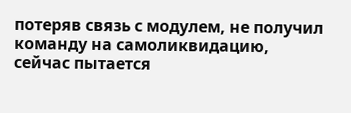потеряв связь с модулем, не получил команду на самоликвидацию, сейчас пытается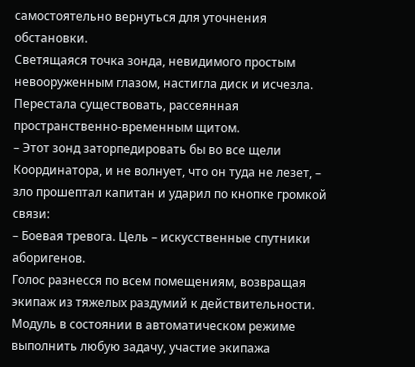самостоятельно вернуться для уточнения обстановки.
Светящаяся точка зонда, невидимого простым невооруженным глазом, настигла диск и исчезла. Перестала существовать, рассеянная пространственно-временным щитом.
– Этот зонд заторпедировать бы во все щели Координатора, и не волнует, что он туда не лезет, – зло прошептал капитан и ударил по кнопке громкой связи:
– Боевая тревога. Цель – искусственные спутники аборигенов.
Голос разнесся по всем помещениям, возвращая экипаж из тяжелых раздумий к действительности. Модуль в состоянии в автоматическом режиме выполнить любую задачу, участие экипажа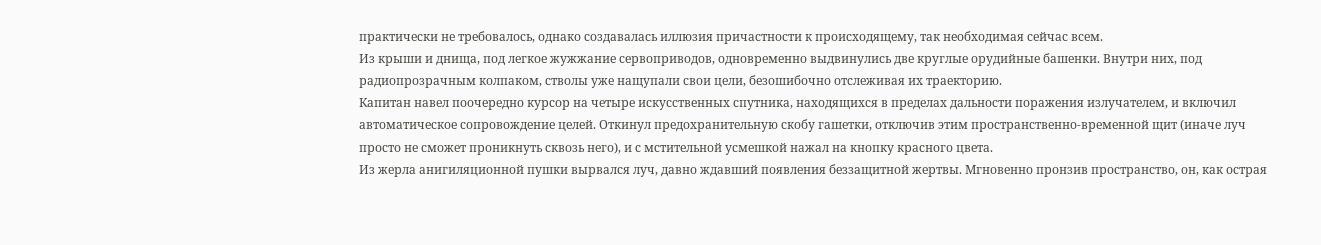практически не требовалось, однако создавалась иллюзия причастности к происходящему, так необходимая сейчас всем.
Из крыши и днища, под легкое жужжание сервоприводов, одновременно выдвинулись две круглые орудийные башенки. Внутри них, под радиопрозрачным колпаком, стволы уже нащупали свои цели, безошибочно отслеживая их траекторию.
Капитан навел поочередно курсор на четыре искусственных спутника, находящихся в пределах дальности поражения излучателем, и включил автоматическое сопровождение целей. Откинул предохранительную скобу гашетки, отключив этим пространственно-временной щит (иначе луч просто не сможет проникнуть сквозь него), и с мстительной усмешкой нажал на кнопку красного цвета.
Из жерла анигиляционной пушки вырвался луч, давно ждавший появления беззащитной жертвы. Мгновенно пронзив пространство, он, как острая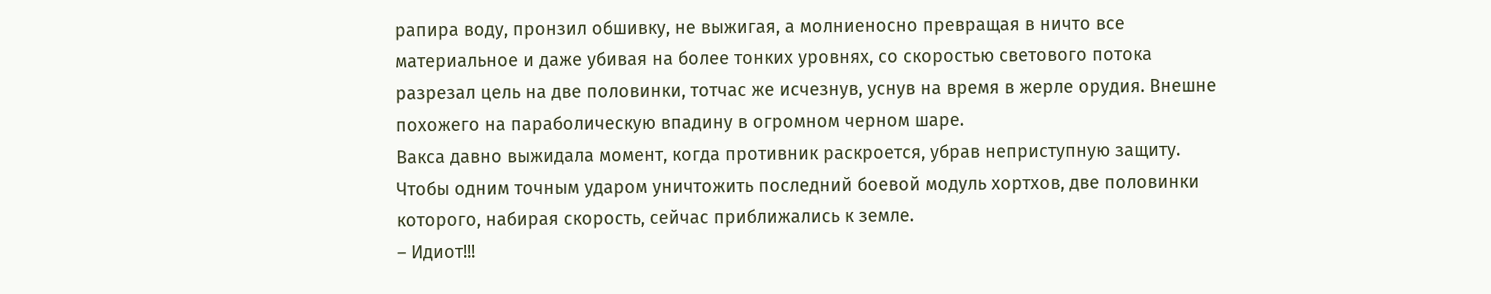рапира воду, пронзил обшивку, не выжигая, а молниеносно превращая в ничто все материальное и даже убивая на более тонких уровнях, со скоростью светового потока разрезал цель на две половинки, тотчас же исчезнув, уснув на время в жерле орудия. Внешне похожего на параболическую впадину в огромном черном шаре.
Вакса давно выжидала момент, когда противник раскроется, убрав неприступную защиту. Чтобы одним точным ударом уничтожить последний боевой модуль хортхов, две половинки которого, набирая скорость, сейчас приближались к земле.
– Идиот!!!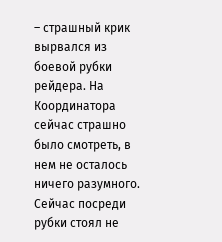– страшный крик вырвался из боевой рубки рейдера. На Координатора сейчас страшно было смотреть, в нем не осталось ничего разумного. Сейчас посреди рубки стоял не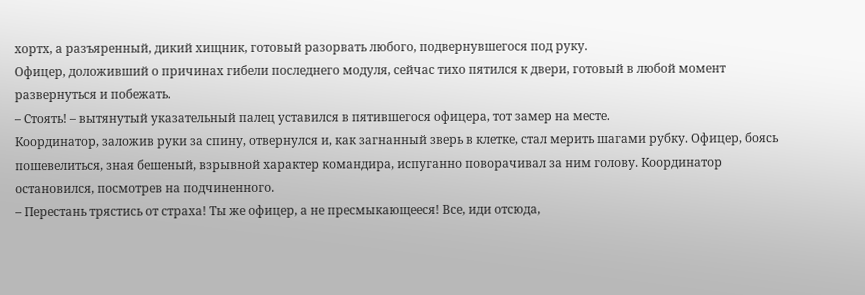хортх, а разъяренный, дикий хищник, готовый разорвать любого, подвернувшегося под руку.
Офицер, доложивший о причинах гибели последнего модуля, сейчас тихо пятился к двери, готовый в любой момент развернуться и побежать.
– Стоять! – вытянутый указательный палец уставился в пятившегося офицера, тот замер на месте.
Координатор, заложив руки за спину, отвернулся и, как загнанный зверь в клетке, стал мерить шагами рубку. Офицер, боясь пошевелиться, зная бешеный, взрывной характер командира, испуганно поворачивал за ним голову. Координатор остановился, посмотрев на подчиненного.
– Перестань трястись от страха! Ты же офицер, а не пресмыкающееся! Все, иди отсюда,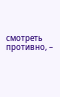смотреть противно, –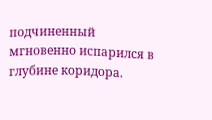подчиненный мгновенно испарился в глубине коридора.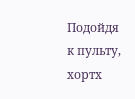Подойдя к пульту, хортх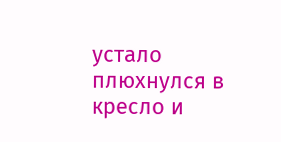устало плюхнулся в кресло и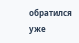обратился уже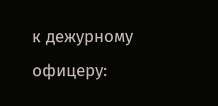к дежурному офицеру: